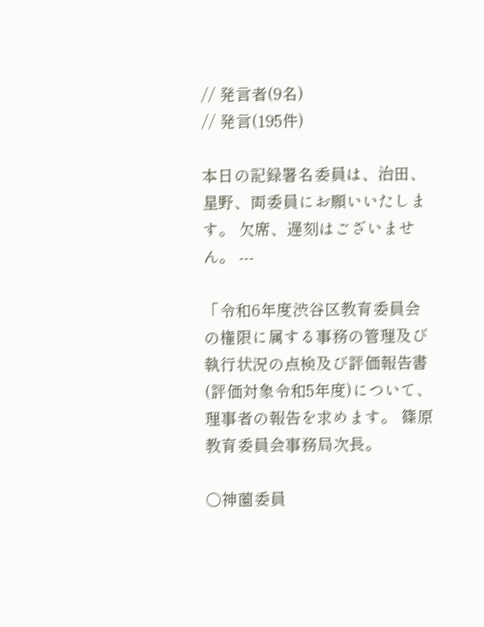// 発言者(9名)
// 発言(195件)

本日の記録署名委員は、治田、星野、両委員にお願いいたします。 欠席、遅刻はございません。 ---

「令和6年度渋谷区教育委員会の権限に属する事務の管理及び執行状況の点検及び評価報告書(評価対象令和5年度)について、理事者の報告を求めます。 篠原教育委員会事務局次長。

○神薗委員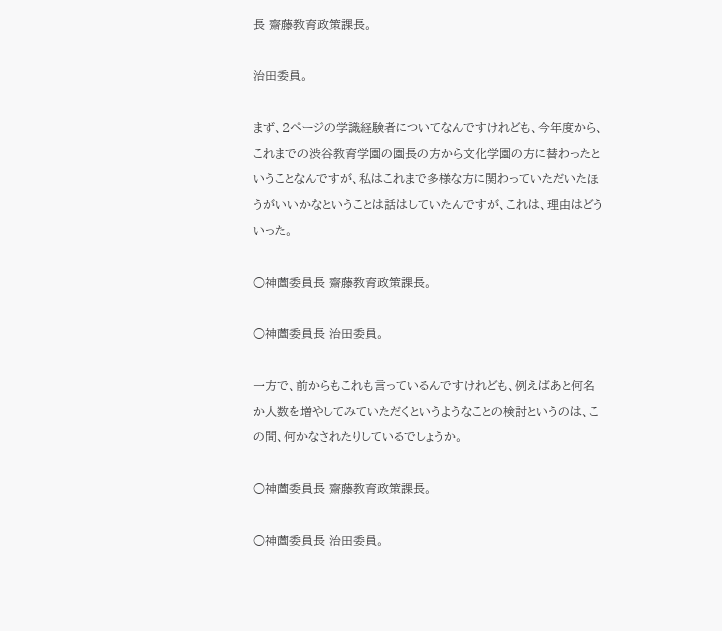長 齋藤教育政策課長。

治田委員。

まず、2ページの学識経験者についてなんですけれども、今年度から、これまでの渋谷教育学園の園長の方から文化学園の方に替わったということなんですが、私はこれまで多様な方に関わっていただいたほうがいいかなということは話はしていたんですが、これは、理由はどういった。

○神薗委員長 齋藤教育政策課長。

○神薗委員長 治田委員。

一方で、前からもこれも言っているんですけれども、例えばあと何名か人数を増やしてみていただくというようなことの検討というのは、この間、何かなされたりしているでしょうか。

○神薗委員長 齋藤教育政策課長。

○神薗委員長 治田委員。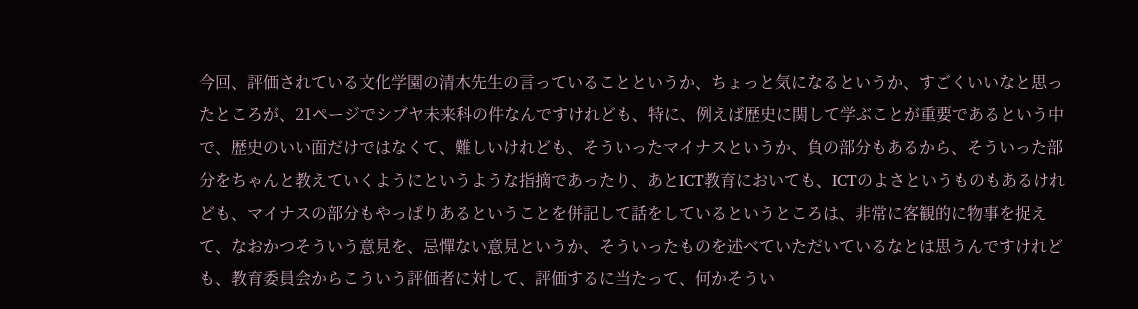今回、評価されている文化学園の清木先生の言っていることというか、ちょっと気になるというか、すごくいいなと思ったところが、21ページでシブヤ未来科の件なんですけれども、特に、例えば歴史に関して学ぶことが重要であるという中で、歴史のいい面だけではなくて、難しいけれども、そういったマイナスというか、負の部分もあるから、そういった部分をちゃんと教えていくようにというような指摘であったり、あとICT教育においても、ICTのよさというものもあるけれども、マイナスの部分もやっぱりあるということを併記して話をしているというところは、非常に客観的に物事を捉えて、なおかつそういう意見を、忌憚ない意見というか、そういったものを述べていただいているなとは思うんですけれども、教育委員会からこういう評価者に対して、評価するに当たって、何かそうい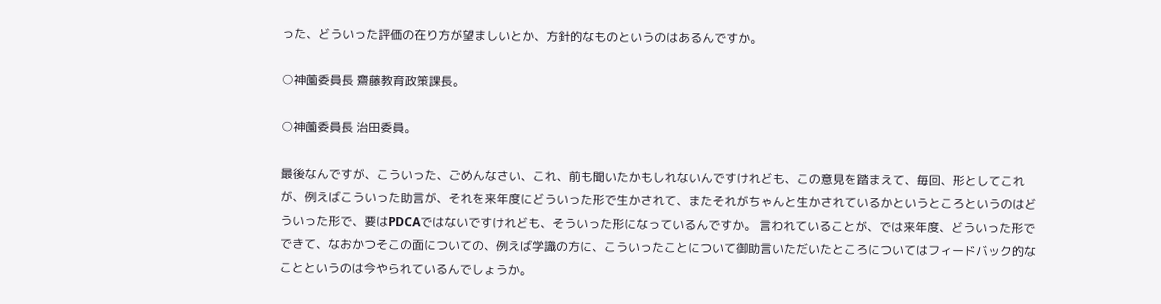った、どういった評価の在り方が望ましいとか、方針的なものというのはあるんですか。

○神薗委員長 齋藤教育政策課長。

○神薗委員長 治田委員。

最後なんですが、こういった、ごめんなさい、これ、前も聞いたかもしれないんですけれども、この意見を踏まえて、毎回、形としてこれが、例えばこういった助言が、それを来年度にどういった形で生かされて、またそれがちゃんと生かされているかというところというのはどういった形で、要はPDCAではないですけれども、そういった形になっているんですか。 言われていることが、では来年度、どういった形でできて、なおかつそこの面についての、例えば学識の方に、こういったことについて御助言いただいたところについてはフィードバック的なことというのは今やられているんでしょうか。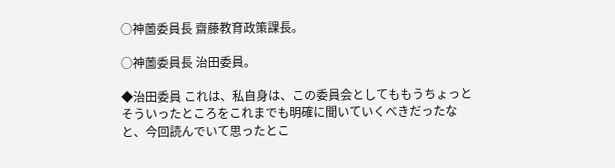○神薗委員長 齋藤教育政策課長。

○神薗委員長 治田委員。

◆治田委員 これは、私自身は、この委員会としてももうちょっとそういったところをこれまでも明確に聞いていくべきだったなと、今回読んでいて思ったとこ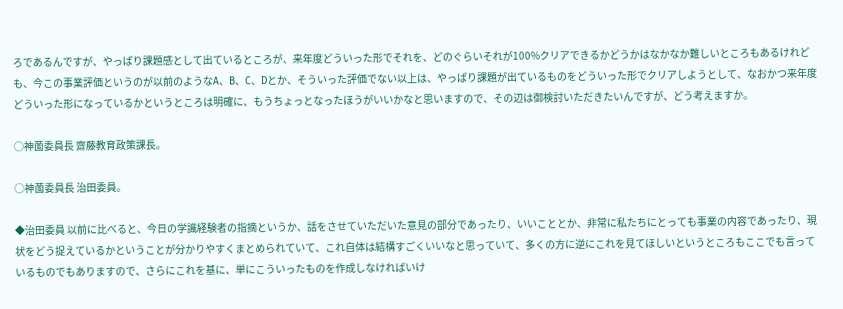ろであるんですが、やっぱり課題感として出ているところが、来年度どういった形でそれを、どのぐらいそれが100%クリアできるかどうかはなかなか難しいところもあるけれども、今この事業評価というのが以前のようなA、B、C、Dとか、そういった評価でない以上は、やっぱり課題が出ているものをどういった形でクリアしようとして、なおかつ来年度どういった形になっているかというところは明確に、もうちょっとなったほうがいいかなと思いますので、その辺は御検討いただきたいんですが、どう考えますか。

○神薗委員長 齋藤教育政策課長。

○神薗委員長 治田委員。

◆治田委員 以前に比べると、今日の学識経験者の指摘というか、話をさせていただいた意見の部分であったり、いいこととか、非常に私たちにとっても事業の内容であったり、現状をどう捉えているかということが分かりやすくまとめられていて、これ自体は結構すごくいいなと思っていて、多くの方に逆にこれを見てほしいというところもここでも言っているものでもありますので、さらにこれを基に、単にこういったものを作成しなければいけ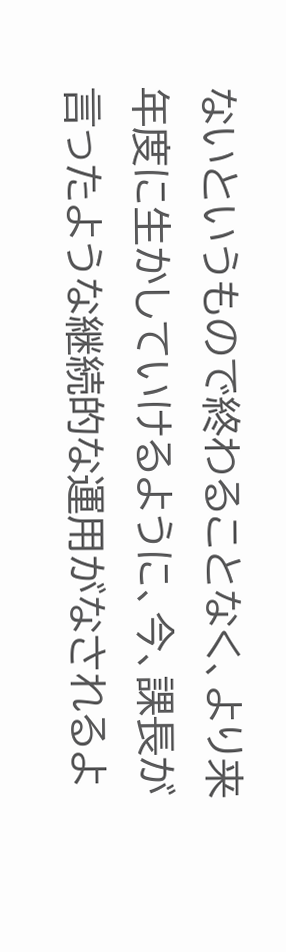ないというもので終わることなく、より来年度に生かしていけるように、今、課長が言ったような継続的な運用がなされるよ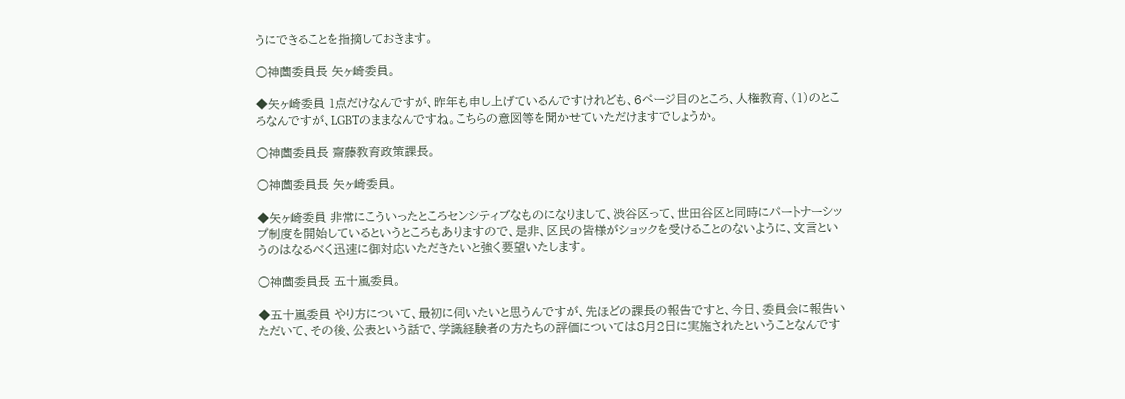うにできることを指摘しておきます。

○神薗委員長 矢ヶ崎委員。

◆矢ヶ崎委員 1点だけなんですが、昨年も申し上げているんですけれども、6ページ目のところ、人権教育、(1)のところなんですが、LGBTのままなんですね。こちらの意図等を聞かせていただけますでしょうか。

○神薗委員長 齋藤教育政策課長。

○神薗委員長 矢ヶ崎委員。

◆矢ヶ崎委員 非常にこういったところセンシティブなものになりまして、渋谷区って、世田谷区と同時にパートナーシップ制度を開始しているというところもありますので、是非、区民の皆様がショックを受けることのないように、文言というのはなるべく迅速に御対応いただきたいと強く要望いたします。

○神薗委員長 五十嵐委員。

◆五十嵐委員 やり方について、最初に伺いたいと思うんですが、先ほどの課長の報告ですと、今日、委員会に報告いただいて、その後、公表という話で、学識経験者の方たちの評価については8月2日に実施されたということなんです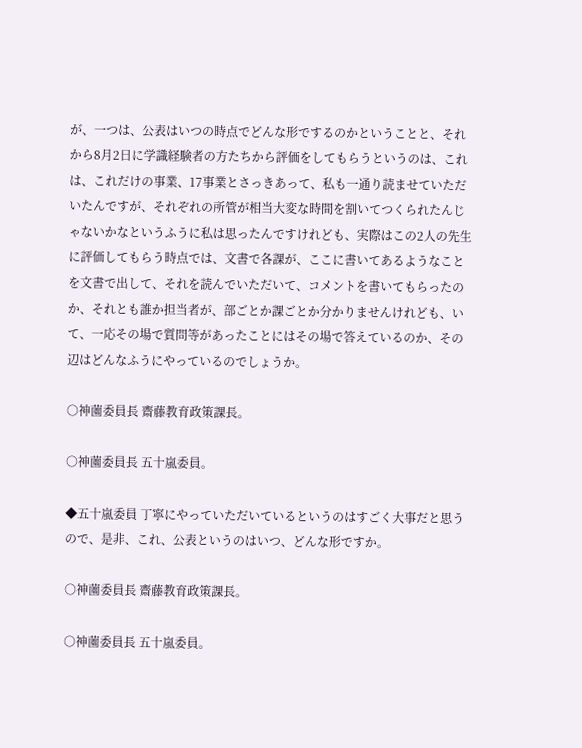が、一つは、公表はいつの時点でどんな形でするのかということと、それから8月2日に学識経験者の方たちから評価をしてもらうというのは、これは、これだけの事業、17事業とさっきあって、私も一通り読ませていただいたんですが、それぞれの所管が相当大変な時間を割いてつくられたんじゃないかなというふうに私は思ったんですけれども、実際はこの2人の先生に評価してもらう時点では、文書で各課が、ここに書いてあるようなことを文書で出して、それを読んでいただいて、コメントを書いてもらったのか、それとも誰か担当者が、部ごとか課ごとか分かりませんけれども、いて、一応その場で質問等があったことにはその場で答えているのか、その辺はどんなふうにやっているのでしょうか。

○神薗委員長 齋藤教育政策課長。

○神薗委員長 五十嵐委員。

◆五十嵐委員 丁寧にやっていただいているというのはすごく大事だと思うので、是非、これ、公表というのはいつ、どんな形ですか。

○神薗委員長 齋藤教育政策課長。

○神薗委員長 五十嵐委員。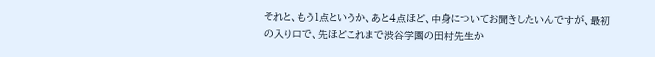それと、もう1点というか、あと4点ほど、中身についてお聞きしたいんですが、最初の入り口で、先ほどこれまで渋谷学園の田村先生か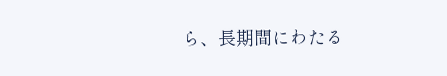ら、長期間にわたる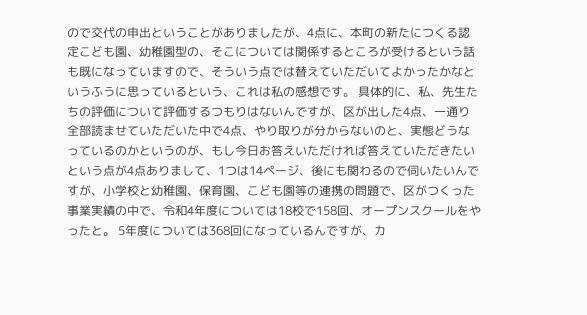ので交代の申出ということがありましたが、4点に、本町の新たにつくる認定こども園、幼稚園型の、そこについては関係するところが受けるという話も既になっていますので、そういう点では替えていただいてよかったかなというふうに思っているという、これは私の感想です。 具体的に、私、先生たちの評価について評価するつもりはないんですが、区が出した4点、一通り全部読ませていただいた中で4点、やり取りが分からないのと、実態どうなっているのかというのが、もし今日お答えいただければ答えていただきたいという点が4点ありまして、1つは14ページ、後にも関わるので伺いたいんですが、小学校と幼稚園、保育園、こども園等の連携の問題で、区がつくった事業実績の中で、令和4年度については18校で158回、オープンスクールをやったと。 5年度については368回になっているんですが、カ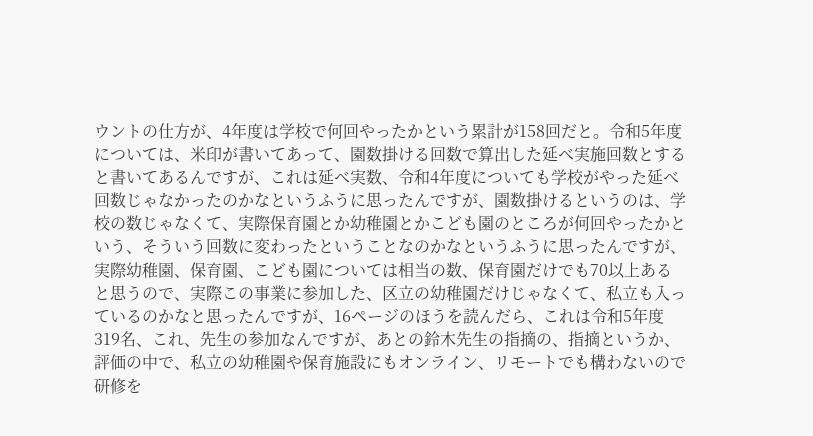ウントの仕方が、4年度は学校で何回やったかという累計が158回だと。令和5年度については、米印が書いてあって、園数掛ける回数で算出した延べ実施回数とすると書いてあるんですが、これは延べ実数、令和4年度についても学校がやった延べ回数じゃなかったのかなというふうに思ったんですが、園数掛けるというのは、学校の数じゃなくて、実際保育園とか幼稚園とかこども園のところが何回やったかという、そういう回数に変わったということなのかなというふうに思ったんですが、実際幼稚園、保育園、こども園については相当の数、保育園だけでも70以上あると思うので、実際この事業に参加した、区立の幼稚園だけじゃなくて、私立も入っているのかなと思ったんですが、16ページのほうを読んだら、これは令和5年度319名、これ、先生の参加なんですが、あとの鈴木先生の指摘の、指摘というか、評価の中で、私立の幼稚園や保育施設にもオンライン、リモートでも構わないので研修を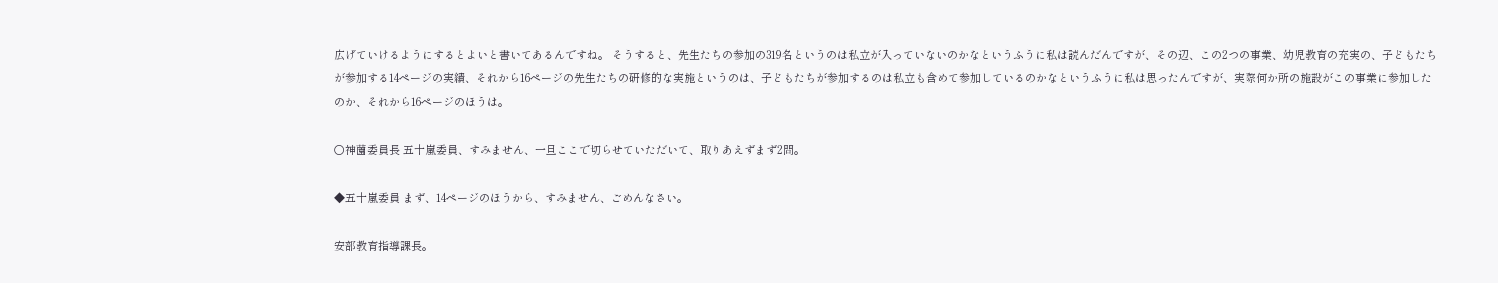広げていけるようにするとよいと書いてあるんですね。 そうすると、先生たちの参加の319名というのは私立が入っていないのかなというふうに私は読んだんですが、その辺、この2つの事業、幼児教育の充実の、子どもたちが参加する14ページの実績、それから16ページの先生たちの研修的な実施というのは、子どもたちが参加するのは私立も含めて参加しているのかなというふうに私は思ったんですが、実際何か所の施設がこの事業に参加したのか、それから16ページのほうは。

○神薗委員長 五十嵐委員、すみません、一旦ここで切らせていただいて、取りあえずまず2問。

◆五十嵐委員 まず、14ページのほうから、すみません、ごめんなさい。

安部教育指導課長。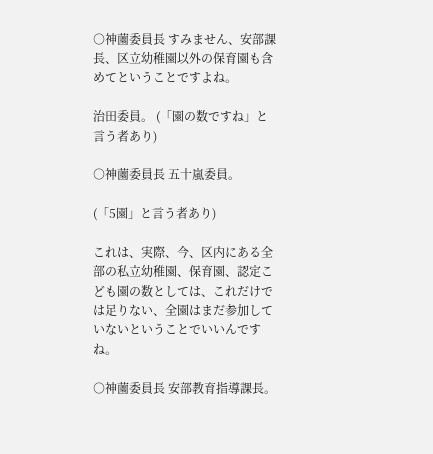○神薗委員長 すみません、安部課長、区立幼稚園以外の保育園も含めてということですよね。

治田委員。 (「園の数ですね」と言う者あり)

○神薗委員長 五十嵐委員。

(「5園」と言う者あり)

これは、実際、今、区内にある全部の私立幼稚園、保育園、認定こども園の数としては、これだけでは足りない、全園はまだ参加していないということでいいんですね。

○神薗委員長 安部教育指導課長。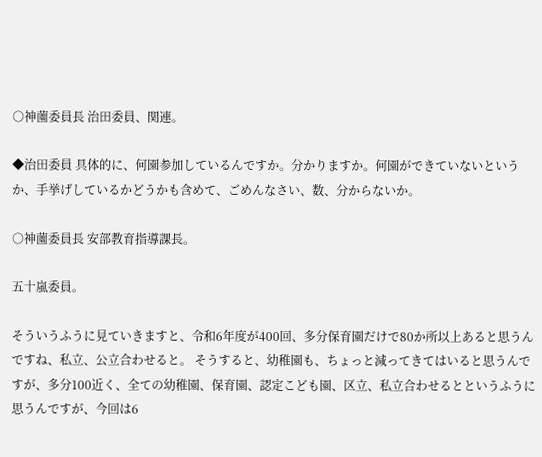○神薗委員長 治田委員、関連。

◆治田委員 具体的に、何園参加しているんですか。分かりますか。何園ができていないというか、手挙げしているかどうかも含めて、ごめんなさい、数、分からないか。

○神薗委員長 安部教育指導課長。

五十嵐委員。

そういうふうに見ていきますと、令和6年度が400回、多分保育園だけで80か所以上あると思うんですね、私立、公立合わせると。 そうすると、幼稚園も、ちょっと減ってきてはいると思うんですが、多分100近く、全ての幼稚園、保育園、認定こども園、区立、私立合わせるとというふうに思うんですが、今回は6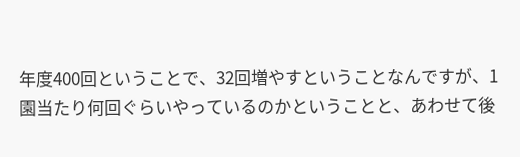年度400回ということで、32回増やすということなんですが、1園当たり何回ぐらいやっているのかということと、あわせて後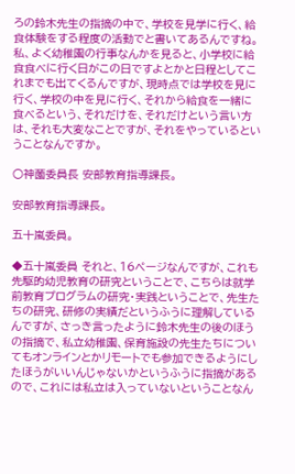ろの鈴木先生の指摘の中で、学校を見学に行く、給食体験をする程度の活動でと書いてあるんですね。 私、よく幼稚園の行事なんかを見ると、小学校に給食食べに行く日がこの日ですよとかと日程としてこれまでも出てくるんですが、現時点では学校を見に行く、学校の中を見に行く、それから給食を一緒に食べるという、それだけを、それだけという言い方は、それも大変なことですが、それをやっているということなんですか。

○神薗委員長 安部教育指導課長。

安部教育指導課長。

五十嵐委員。

◆五十嵐委員 それと、16ページなんですが、これも先駆的幼児教育の研究ということで、こちらは就学前教育プログラムの研究・実践ということで、先生たちの研究、研修の実績だというふうに理解しているんですが、さっき言ったように鈴木先生の後のほうの指摘で、私立幼稚園、保育施設の先生たちについてもオンラインとかリモートでも参加できるようにしたほうがいいんじゃないかというふうに指摘があるので、これには私立は入っていないということなん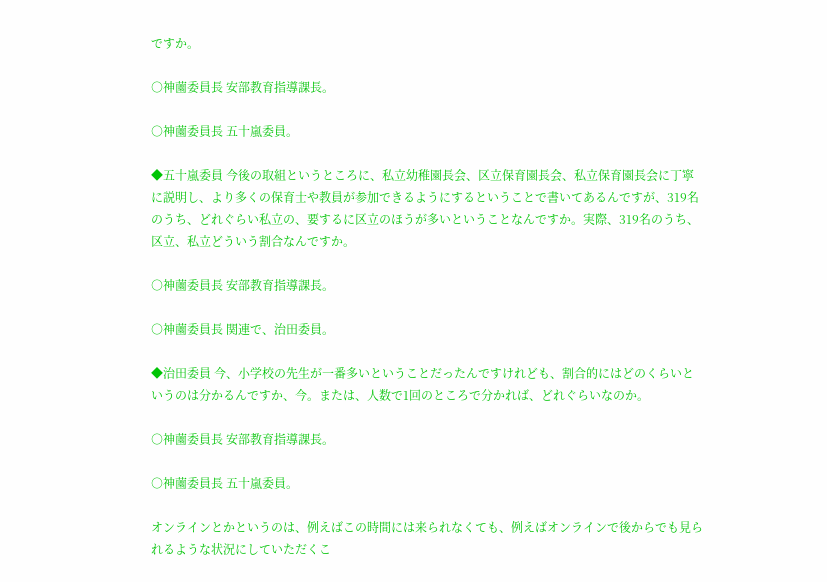ですか。

○神薗委員長 安部教育指導課長。

○神薗委員長 五十嵐委員。

◆五十嵐委員 今後の取組というところに、私立幼稚園長会、区立保育園長会、私立保育園長会に丁寧に説明し、より多くの保育士や教員が参加できるようにするということで書いてあるんですが、319名のうち、どれぐらい私立の、要するに区立のほうが多いということなんですか。実際、319名のうち、区立、私立どういう割合なんですか。

○神薗委員長 安部教育指導課長。

○神薗委員長 関連で、治田委員。

◆治田委員 今、小学校の先生が一番多いということだったんですけれども、割合的にはどのくらいというのは分かるんですか、今。または、人数で1回のところで分かれば、どれぐらいなのか。

○神薗委員長 安部教育指導課長。

○神薗委員長 五十嵐委員。

オンラインとかというのは、例えばこの時間には来られなくても、例えばオンラインで後からでも見られるような状況にしていただくこ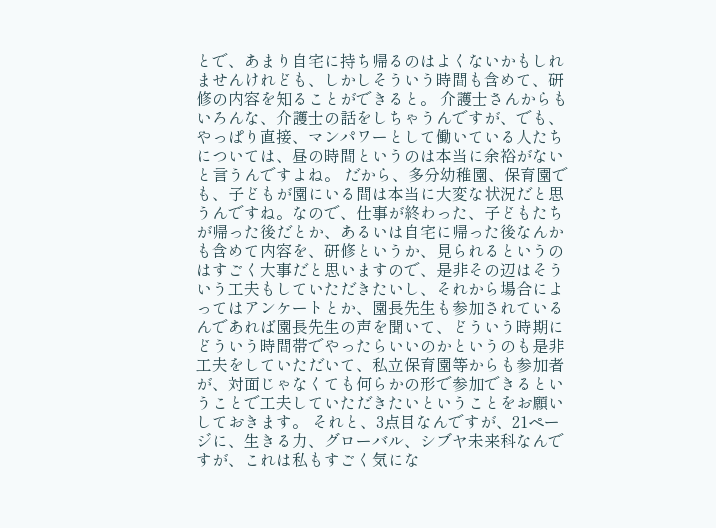とで、あまり自宅に持ち帰るのはよくないかもしれませんけれども、しかしそういう時間も含めて、研修の内容を知ることができると。 介護士さんからもいろんな、介護士の話をしちゃうんですが、でも、やっぱり直接、マンパワーとして働いている人たちについては、昼の時間というのは本当に余裕がないと言うんですよね。 だから、多分幼稚園、保育園でも、子どもが園にいる間は本当に大変な状況だと思うんですね。なので、仕事が終わった、子どもたちが帰った後だとか、あるいは自宅に帰った後なんかも含めて内容を、研修というか、見られるというのはすごく大事だと思いますので、是非その辺はそういう工夫もしていただきたいし、それから場合によってはアンケートとか、園長先生も参加されているんであれば園長先生の声を聞いて、どういう時期にどういう時間帯でやったらいいのかというのも是非工夫をしていただいて、私立保育園等からも参加者が、対面じゃなくても何らかの形で参加できるということで工夫していただきたいということをお願いしておきます。 それと、3点目なんですが、21ページに、生きる力、グローバル、シブヤ未来科なんですが、これは私もすごく気にな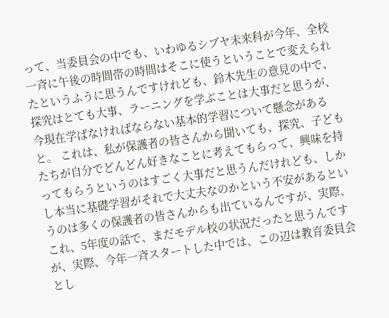って、当委員会の中でも、いわゆるシブヤ未来科が今年、全校一斉に午後の時間帯の時間はそこに使うということで変えられたというふうに思うんですけれども、鈴木先生の意見の中で、探究はとても大事、ラーニングを学ぶことは大事だと思うが、今現在学ばなければならない基本的学習について懸念があると。 これは、私が保護者の皆さんから聞いても、探究、子どもたちが自分でどんどん好きなことに考えてもらって、興味を持ってもらうというのはすごく大事だと思うんだけれども、しかし本当に基礎学習がそれで大丈夫なのかという不安があるというのは多くの保護者の皆さんからも出ているんですが、実際、これ、5年度の話で、まだモデル校の状況だったと思うんですが、実際、今年一斉スタートした中では、この辺は教育委員会とし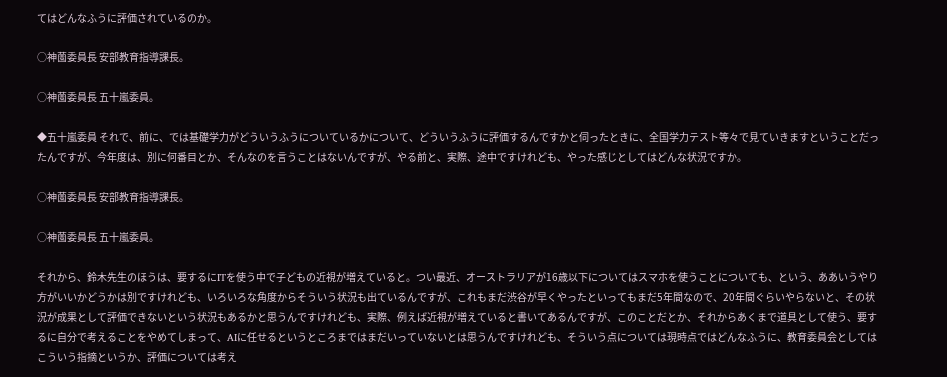てはどんなふうに評価されているのか。

○神薗委員長 安部教育指導課長。

○神薗委員長 五十嵐委員。

◆五十嵐委員 それで、前に、では基礎学力がどういうふうについているかについて、どういうふうに評価するんですかと伺ったときに、全国学力テスト等々で見ていきますということだったんですが、今年度は、別に何番目とか、そんなのを言うことはないんですが、やる前と、実際、途中ですけれども、やった感じとしてはどんな状況ですか。

○神薗委員長 安部教育指導課長。

○神薗委員長 五十嵐委員。

それから、鈴木先生のほうは、要するにITを使う中で子どもの近視が増えていると。つい最近、オーストラリアが16歳以下についてはスマホを使うことについても、という、ああいうやり方がいいかどうかは別ですけれども、いろいろな角度からそういう状況も出ているんですが、これもまだ渋谷が早くやったといってもまだ5年間なので、20年間ぐらいやらないと、その状況が成果として評価できないという状況もあるかと思うんですけれども、実際、例えば近視が増えていると書いてあるんですが、このことだとか、それからあくまで道具として使う、要するに自分で考えることをやめてしまって、AIに任せるというところまではまだいっていないとは思うんですけれども、そういう点については現時点ではどんなふうに、教育委員会としてはこういう指摘というか、評価については考え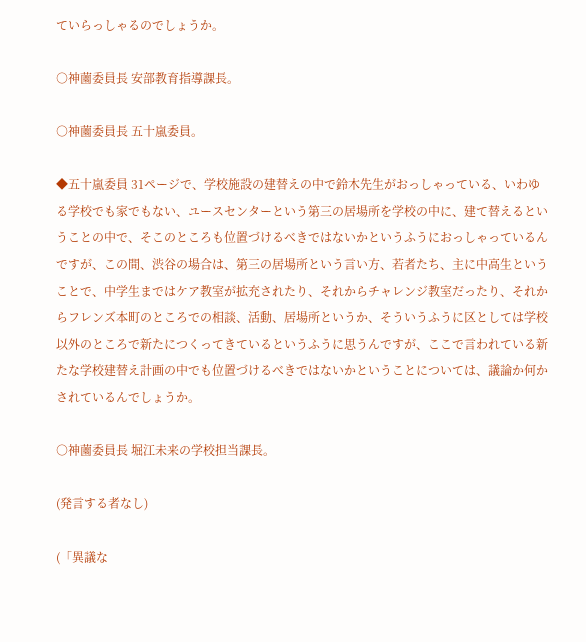ていらっしゃるのでしょうか。

○神薗委員長 安部教育指導課長。

○神薗委員長 五十嵐委員。

◆五十嵐委員 31ページで、学校施設の建替えの中で鈴木先生がおっしゃっている、いわゆる学校でも家でもない、ユースセンターという第三の居場所を学校の中に、建て替えるということの中で、そこのところも位置づけるべきではないかというふうにおっしゃっているんですが、この間、渋谷の場合は、第三の居場所という言い方、若者たち、主に中高生ということで、中学生まではケア教室が拡充されたり、それからチャレンジ教室だったり、それからフレンズ本町のところでの相談、活動、居場所というか、そういうふうに区としては学校以外のところで新たにつくってきているというふうに思うんですが、ここで言われている新たな学校建替え計画の中でも位置づけるべきではないかということについては、議論か何かされているんでしょうか。

○神薗委員長 堀江未来の学校担当課長。

(発言する者なし)

(「異議な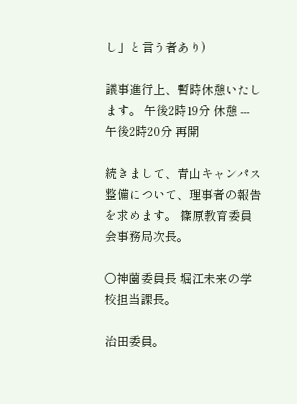し」と言う者あり)

議事進行上、暫時休憩いたします。 午後2時19分 休憩 --- 午後2時20分 再開

続きまして、青山キャンパス整備について、理事者の報告を求めます。 篠原教育委員会事務局次長。

○神薗委員長 堀江未来の学校担当課長。

治田委員。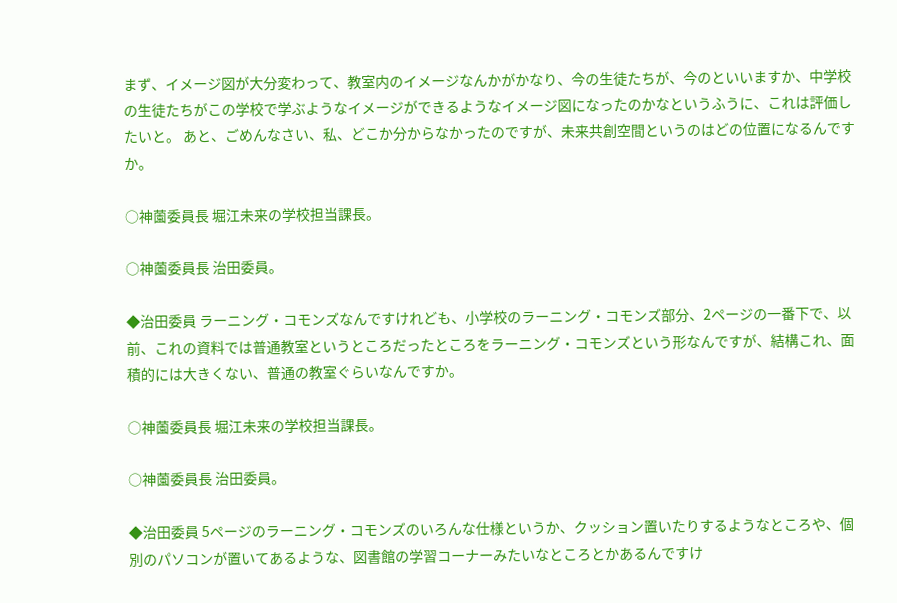まず、イメージ図が大分変わって、教室内のイメージなんかがかなり、今の生徒たちが、今のといいますか、中学校の生徒たちがこの学校で学ぶようなイメージができるようなイメージ図になったのかなというふうに、これは評価したいと。 あと、ごめんなさい、私、どこか分からなかったのですが、未来共創空間というのはどの位置になるんですか。

○神薗委員長 堀江未来の学校担当課長。

○神薗委員長 治田委員。

◆治田委員 ラーニング・コモンズなんですけれども、小学校のラーニング・コモンズ部分、2ページの一番下で、以前、これの資料では普通教室というところだったところをラーニング・コモンズという形なんですが、結構これ、面積的には大きくない、普通の教室ぐらいなんですか。

○神薗委員長 堀江未来の学校担当課長。

○神薗委員長 治田委員。

◆治田委員 5ページのラーニング・コモンズのいろんな仕様というか、クッション置いたりするようなところや、個別のパソコンが置いてあるような、図書館の学習コーナーみたいなところとかあるんですけ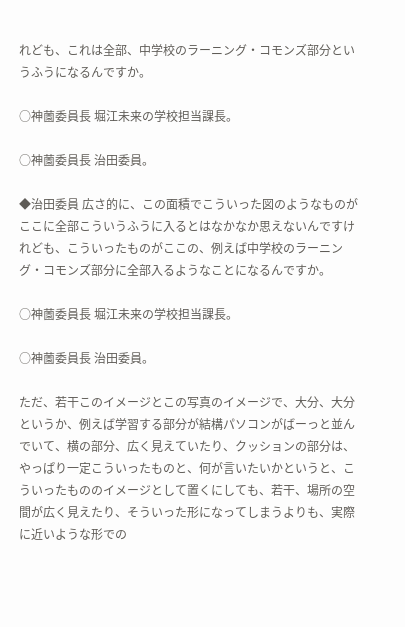れども、これは全部、中学校のラーニング・コモンズ部分というふうになるんですか。

○神薗委員長 堀江未来の学校担当課長。

○神薗委員長 治田委員。

◆治田委員 広さ的に、この面積でこういった図のようなものがここに全部こういうふうに入るとはなかなか思えないんですけれども、こういったものがここの、例えば中学校のラーニング・コモンズ部分に全部入るようなことになるんですか。

○神薗委員長 堀江未来の学校担当課長。

○神薗委員長 治田委員。

ただ、若干このイメージとこの写真のイメージで、大分、大分というか、例えば学習する部分が結構パソコンがばーっと並んでいて、横の部分、広く見えていたり、クッションの部分は、やっぱり一定こういったものと、何が言いたいかというと、こういったもののイメージとして置くにしても、若干、場所の空間が広く見えたり、そういった形になってしまうよりも、実際に近いような形での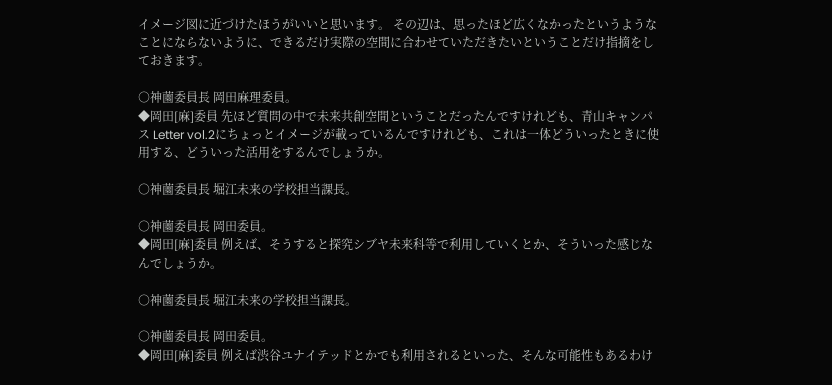イメージ図に近づけたほうがいいと思います。 その辺は、思ったほど広くなかったというようなことにならないように、できるだけ実際の空間に合わせていただきたいということだけ指摘をしておきます。

○神薗委員長 岡田麻理委員。
◆岡田[麻]委員 先ほど質問の中で未来共創空間ということだったんですけれども、青山キャンパス Letter vol.2にちょっとイメージが載っているんですけれども、これは一体どういったときに使用する、どういった活用をするんでしょうか。

○神薗委員長 堀江未来の学校担当課長。

○神薗委員長 岡田委員。
◆岡田[麻]委員 例えば、そうすると探究シブヤ未来科等で利用していくとか、そういった感じなんでしょうか。

○神薗委員長 堀江未来の学校担当課長。

○神薗委員長 岡田委員。
◆岡田[麻]委員 例えば渋谷ユナイテッドとかでも利用されるといった、そんな可能性もあるわけ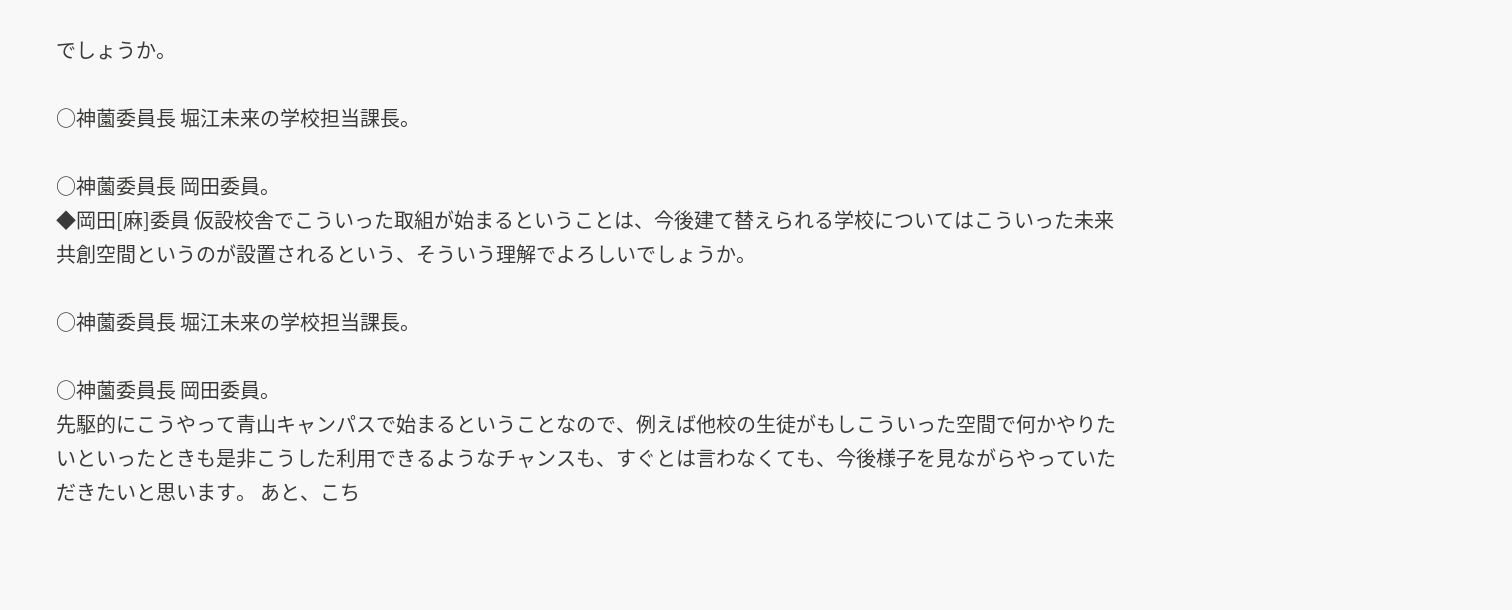でしょうか。

○神薗委員長 堀江未来の学校担当課長。

○神薗委員長 岡田委員。
◆岡田[麻]委員 仮設校舎でこういった取組が始まるということは、今後建て替えられる学校についてはこういった未来共創空間というのが設置されるという、そういう理解でよろしいでしょうか。

○神薗委員長 堀江未来の学校担当課長。

○神薗委員長 岡田委員。
先駆的にこうやって青山キャンパスで始まるということなので、例えば他校の生徒がもしこういった空間で何かやりたいといったときも是非こうした利用できるようなチャンスも、すぐとは言わなくても、今後様子を見ながらやっていただきたいと思います。 あと、こち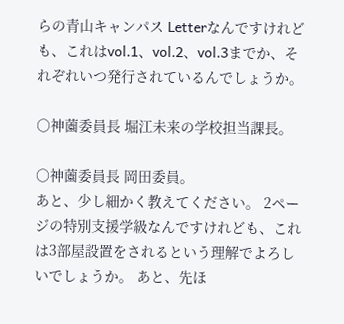らの青山キャンパス Letterなんですけれども、これはvol.1、vol.2、vol.3までか、それぞれいつ発行されているんでしょうか。

○神薗委員長 堀江未来の学校担当課長。

○神薗委員長 岡田委員。
あと、少し細かく教えてください。 2ページの特別支援学級なんですけれども、これは3部屋設置をされるという理解でよろしいでしょうか。 あと、先ほ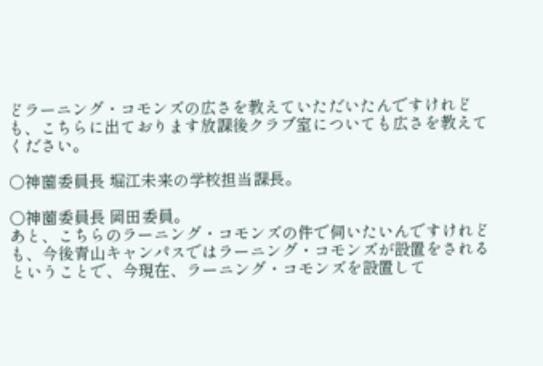どラーニング・コモンズの広さを教えていただいたんですけれども、こちらに出ております放課後クラブ室についても広さを教えてください。

○神薗委員長 堀江未来の学校担当課長。

○神薗委員長 岡田委員。
あと、こちらのラーニング・コモンズの件で伺いたいんですけれども、今後青山キャンパスではラーニング・コモンズが設置をされるということで、今現在、ラーニング・コモンズを設置して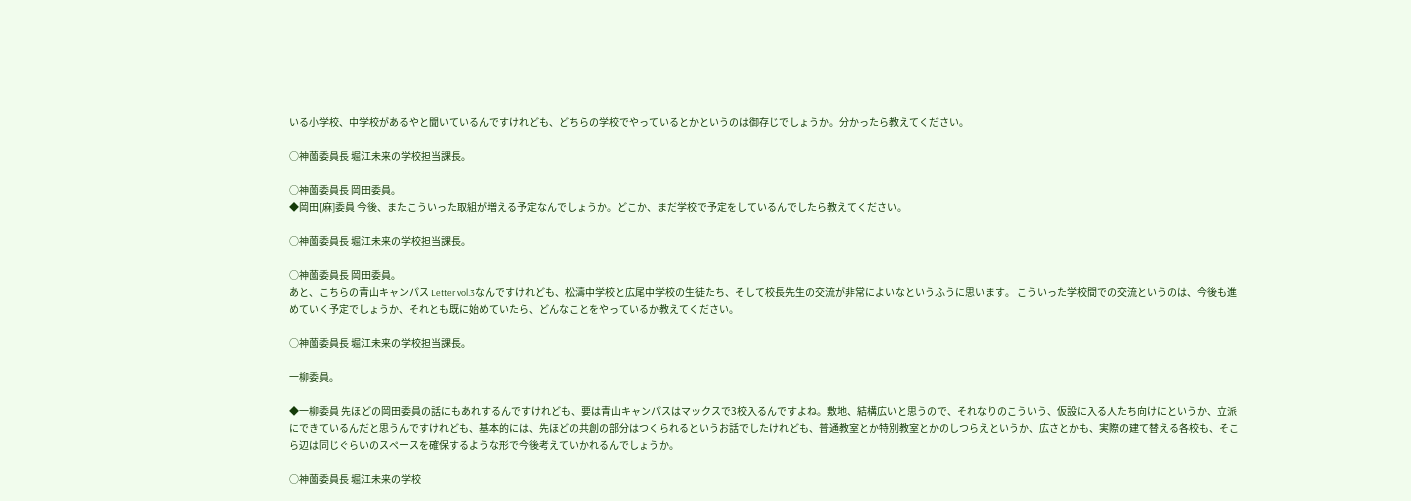いる小学校、中学校があるやと聞いているんですけれども、どちらの学校でやっているとかというのは御存じでしょうか。分かったら教えてください。

○神薗委員長 堀江未来の学校担当課長。

○神薗委員長 岡田委員。
◆岡田[麻]委員 今後、またこういった取組が増える予定なんでしょうか。どこか、まだ学校で予定をしているんでしたら教えてください。

○神薗委員長 堀江未来の学校担当課長。

○神薗委員長 岡田委員。
あと、こちらの青山キャンパス Letter vol.3なんですけれども、松濤中学校と広尾中学校の生徒たち、そして校長先生の交流が非常によいなというふうに思います。 こういった学校間での交流というのは、今後も進めていく予定でしょうか、それとも既に始めていたら、どんなことをやっているか教えてください。

○神薗委員長 堀江未来の学校担当課長。

一柳委員。

◆一柳委員 先ほどの岡田委員の話にもあれするんですけれども、要は青山キャンパスはマックスで3校入るんですよね。敷地、結構広いと思うので、それなりのこういう、仮設に入る人たち向けにというか、立派にできているんだと思うんですけれども、基本的には、先ほどの共創の部分はつくられるというお話でしたけれども、普通教室とか特別教室とかのしつらえというか、広さとかも、実際の建て替える各校も、そこら辺は同じぐらいのスペースを確保するような形で今後考えていかれるんでしょうか。

○神薗委員長 堀江未来の学校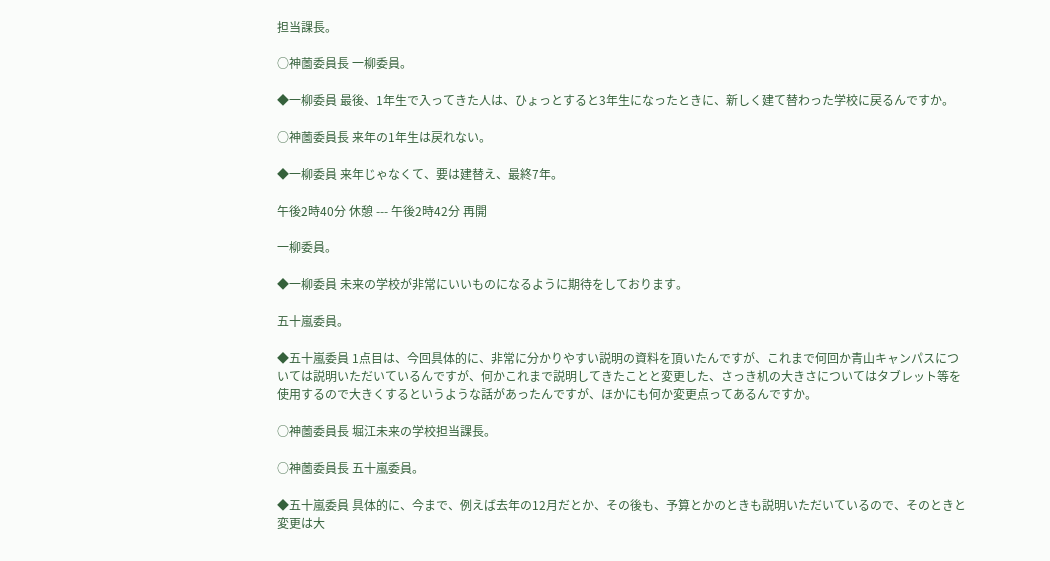担当課長。

○神薗委員長 一柳委員。

◆一柳委員 最後、1年生で入ってきた人は、ひょっとすると3年生になったときに、新しく建て替わった学校に戻るんですか。

○神薗委員長 来年の1年生は戻れない。

◆一柳委員 来年じゃなくて、要は建替え、最終7年。

午後2時40分 休憩 --- 午後2時42分 再開

一柳委員。

◆一柳委員 未来の学校が非常にいいものになるように期待をしております。

五十嵐委員。

◆五十嵐委員 1点目は、今回具体的に、非常に分かりやすい説明の資料を頂いたんですが、これまで何回か青山キャンパスについては説明いただいているんですが、何かこれまで説明してきたことと変更した、さっき机の大きさについてはタブレット等を使用するので大きくするというような話があったんですが、ほかにも何か変更点ってあるんですか。

○神薗委員長 堀江未来の学校担当課長。

○神薗委員長 五十嵐委員。

◆五十嵐委員 具体的に、今まで、例えば去年の12月だとか、その後も、予算とかのときも説明いただいているので、そのときと変更は大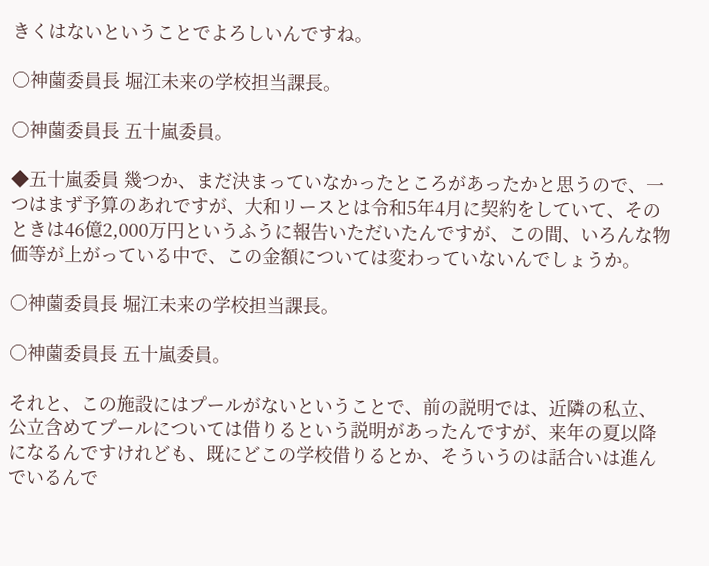きくはないということでよろしいんですね。

○神薗委員長 堀江未来の学校担当課長。

○神薗委員長 五十嵐委員。

◆五十嵐委員 幾つか、まだ決まっていなかったところがあったかと思うので、一つはまず予算のあれですが、大和リースとは令和5年4月に契約をしていて、そのときは46億2,000万円というふうに報告いただいたんですが、この間、いろんな物価等が上がっている中で、この金額については変わっていないんでしょうか。

○神薗委員長 堀江未来の学校担当課長。

○神薗委員長 五十嵐委員。

それと、この施設にはプールがないということで、前の説明では、近隣の私立、公立含めてプールについては借りるという説明があったんですが、来年の夏以降になるんですけれども、既にどこの学校借りるとか、そういうのは話合いは進んでいるんで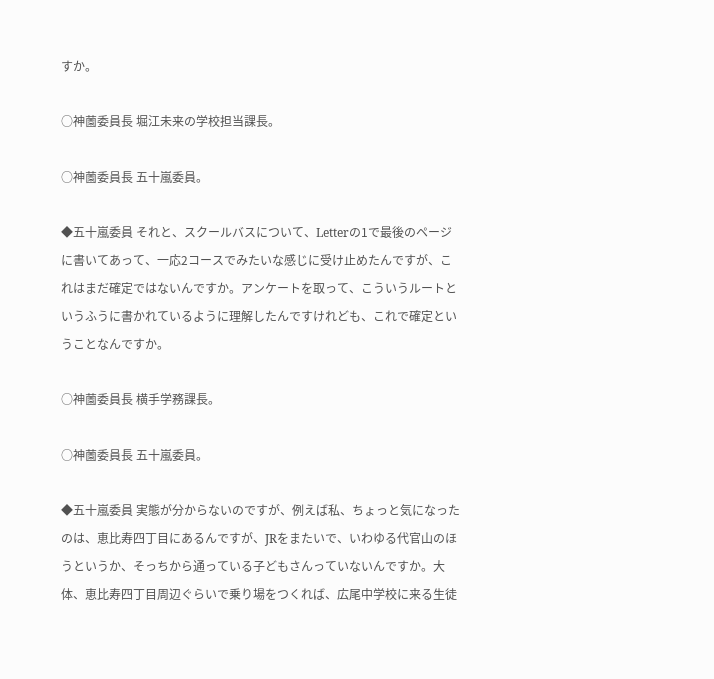すか。

○神薗委員長 堀江未来の学校担当課長。

○神薗委員長 五十嵐委員。

◆五十嵐委員 それと、スクールバスについて、Letterの1で最後のページに書いてあって、一応2コースでみたいな感じに受け止めたんですが、これはまだ確定ではないんですか。アンケートを取って、こういうルートというふうに書かれているように理解したんですけれども、これで確定ということなんですか。

○神薗委員長 横手学務課長。

○神薗委員長 五十嵐委員。

◆五十嵐委員 実態が分からないのですが、例えば私、ちょっと気になったのは、恵比寿四丁目にあるんですが、JRをまたいで、いわゆる代官山のほうというか、そっちから通っている子どもさんっていないんですか。大体、恵比寿四丁目周辺ぐらいで乗り場をつくれば、広尾中学校に来る生徒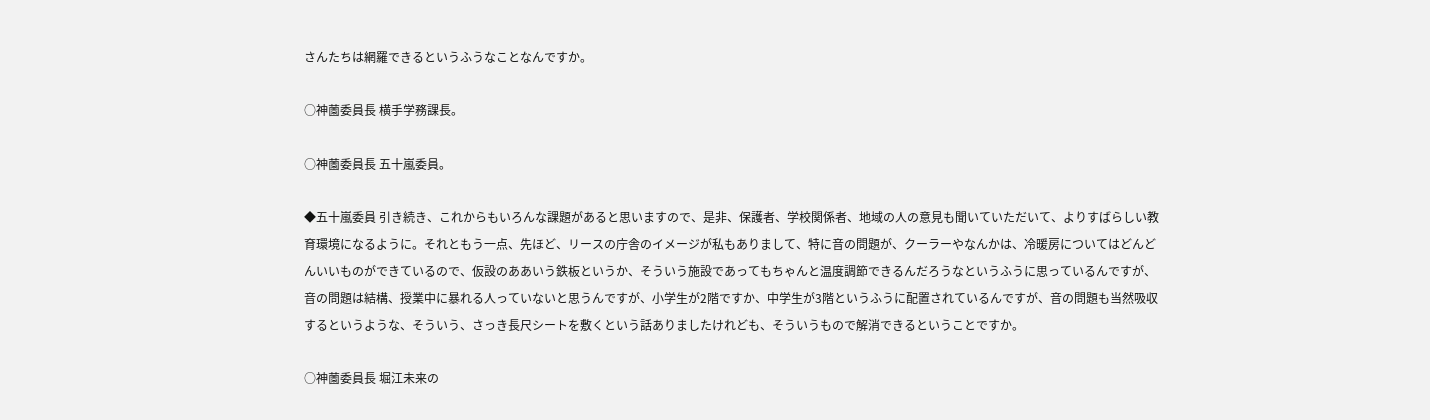さんたちは網羅できるというふうなことなんですか。

○神薗委員長 横手学務課長。

○神薗委員長 五十嵐委員。

◆五十嵐委員 引き続き、これからもいろんな課題があると思いますので、是非、保護者、学校関係者、地域の人の意見も聞いていただいて、よりすばらしい教育環境になるように。それともう一点、先ほど、リースの庁舎のイメージが私もありまして、特に音の問題が、クーラーやなんかは、冷暖房についてはどんどんいいものができているので、仮設のああいう鉄板というか、そういう施設であってもちゃんと温度調節できるんだろうなというふうに思っているんですが、音の問題は結構、授業中に暴れる人っていないと思うんですが、小学生が2階ですか、中学生が3階というふうに配置されているんですが、音の問題も当然吸収するというような、そういう、さっき長尺シートを敷くという話ありましたけれども、そういうもので解消できるということですか。

○神薗委員長 堀江未来の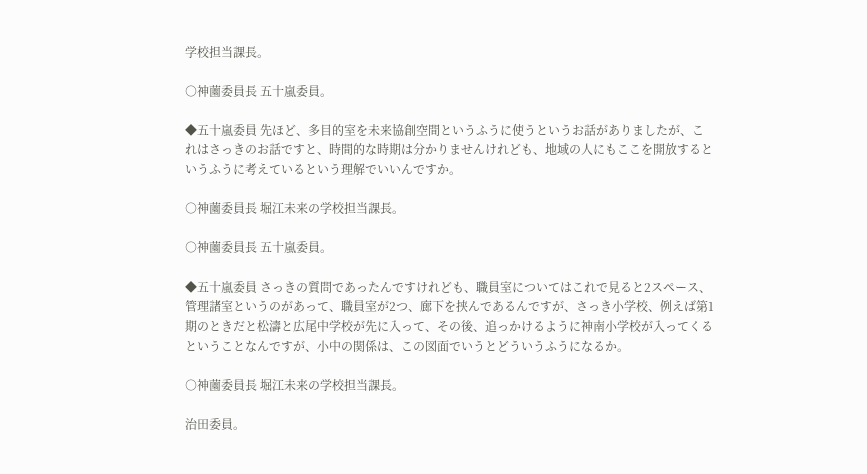学校担当課長。

○神薗委員長 五十嵐委員。

◆五十嵐委員 先ほど、多目的室を未来協創空間というふうに使うというお話がありましたが、これはさっきのお話ですと、時間的な時期は分かりませんけれども、地域の人にもここを開放するというふうに考えているという理解でいいんですか。

○神薗委員長 堀江未来の学校担当課長。

○神薗委員長 五十嵐委員。

◆五十嵐委員 さっきの質問であったんですけれども、職員室についてはこれで見ると2スペース、管理諸室というのがあって、職員室が2つ、廊下を挟んであるんですが、さっき小学校、例えば第1期のときだと松濤と広尾中学校が先に入って、その後、追っかけるように神南小学校が入ってくるということなんですが、小中の関係は、この図面でいうとどういうふうになるか。

○神薗委員長 堀江未来の学校担当課長。

治田委員。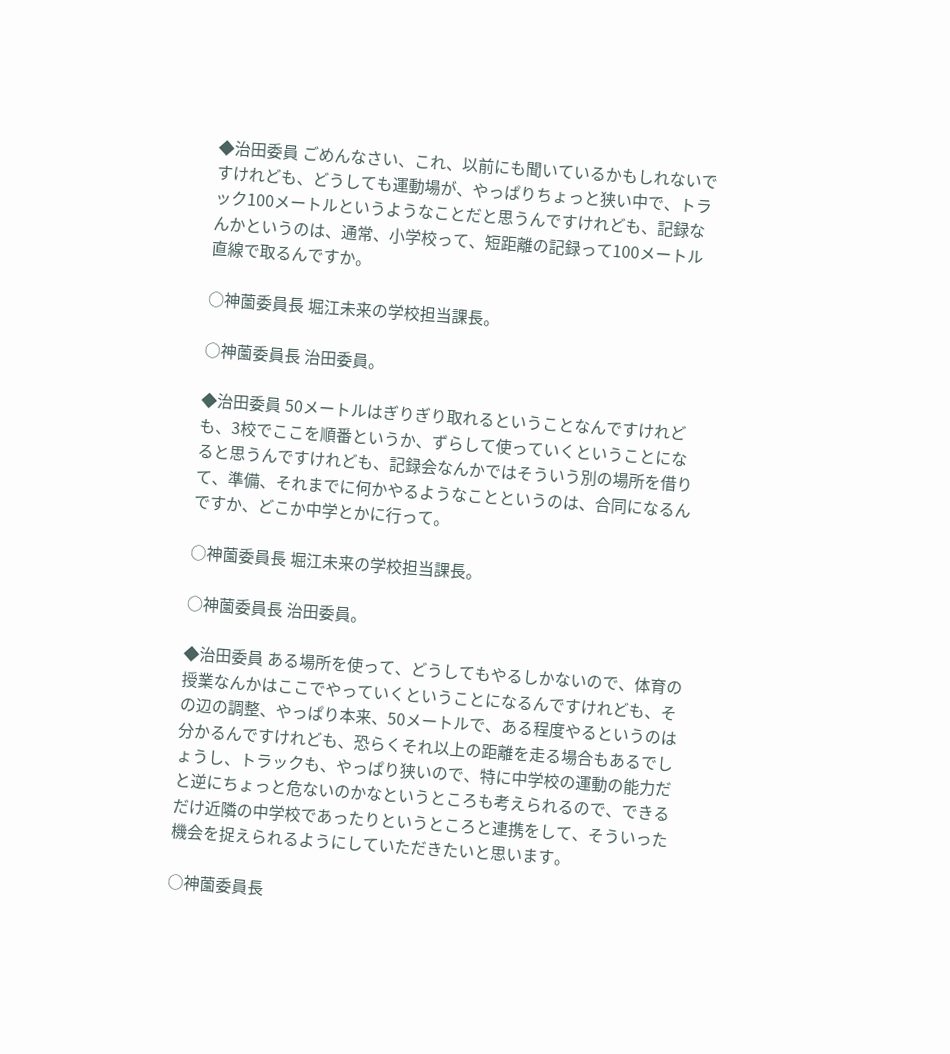◆治田委員 ごめんなさい、これ、以前にも聞いているかもしれないですけれども、どうしても運動場が、やっぱりちょっと狭い中で、トラック100メートルというようなことだと思うんですけれども、記録なんかというのは、通常、小学校って、短距離の記録って100メートル直線で取るんですか。

○神薗委員長 堀江未来の学校担当課長。

○神薗委員長 治田委員。

◆治田委員 50メートルはぎりぎり取れるということなんですけれども、3校でここを順番というか、ずらして使っていくということになると思うんですけれども、記録会なんかではそういう別の場所を借りて、準備、それまでに何かやるようなことというのは、合同になるんですか、どこか中学とかに行って。

○神薗委員長 堀江未来の学校担当課長。

○神薗委員長 治田委員。

◆治田委員 ある場所を使って、どうしてもやるしかないので、体育の授業なんかはここでやっていくということになるんですけれども、その辺の調整、やっぱり本来、50メートルで、ある程度やるというのは分かるんですけれども、恐らくそれ以上の距離を走る場合もあるでしょうし、トラックも、やっぱり狭いので、特に中学校の運動の能力だと逆にちょっと危ないのかなというところも考えられるので、できるだけ近隣の中学校であったりというところと連携をして、そういった機会を捉えられるようにしていただきたいと思います。

○神薗委員長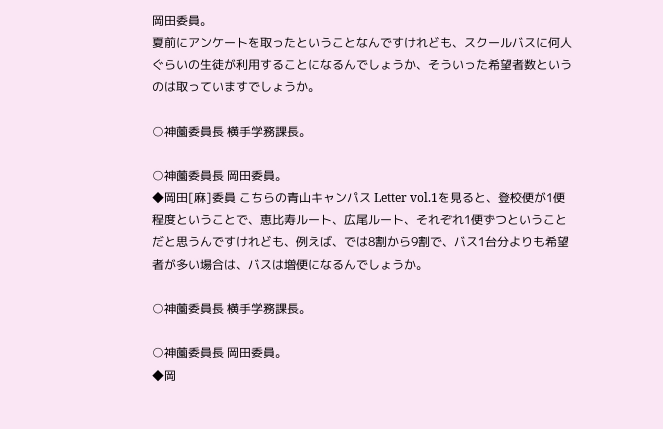岡田委員。
夏前にアンケートを取ったということなんですけれども、スクールバスに何人ぐらいの生徒が利用することになるんでしょうか、そういった希望者数というのは取っていますでしょうか。

○神薗委員長 横手学務課長。

○神薗委員長 岡田委員。
◆岡田[麻]委員 こちらの青山キャンパス Letter vol.1を見ると、登校便が1便程度ということで、恵比寿ルート、広尾ルート、それぞれ1便ずつということだと思うんですけれども、例えば、では8割から9割で、バス1台分よりも希望者が多い場合は、バスは増便になるんでしょうか。

○神薗委員長 横手学務課長。

○神薗委員長 岡田委員。
◆岡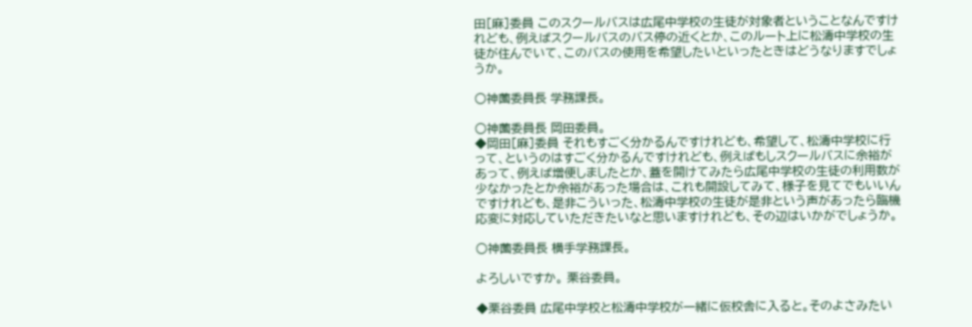田[麻]委員 このスクールバスは広尾中学校の生徒が対象者ということなんですけれども、例えばスクールバスのバス停の近くとか、このルート上に松濤中学校の生徒が住んでいて、このバスの使用を希望したいといったときはどうなりますでしょうか。

○神薗委員長 学務課長。

○神薗委員長 岡田委員。
◆岡田[麻]委員 それもすごく分かるんですけれども、希望して、松濤中学校に行って、というのはすごく分かるんですけれども、例えばもしスクールバスに余裕があって、例えば増便しましたとか、蓋を開けてみたら広尾中学校の生徒の利用数が少なかったとか余裕があった場合は、これも開設してみて、様子を見てでもいいんですけれども、是非こういった、松濤中学校の生徒が是非という声があったら臨機応変に対応していただきたいなと思いますけれども、その辺はいかがでしょうか。

○神薗委員長 横手学務課長。

よろしいですか。 栗谷委員。

◆栗谷委員 広尾中学校と松濤中学校が一緒に仮校舎に入ると。そのよさみたい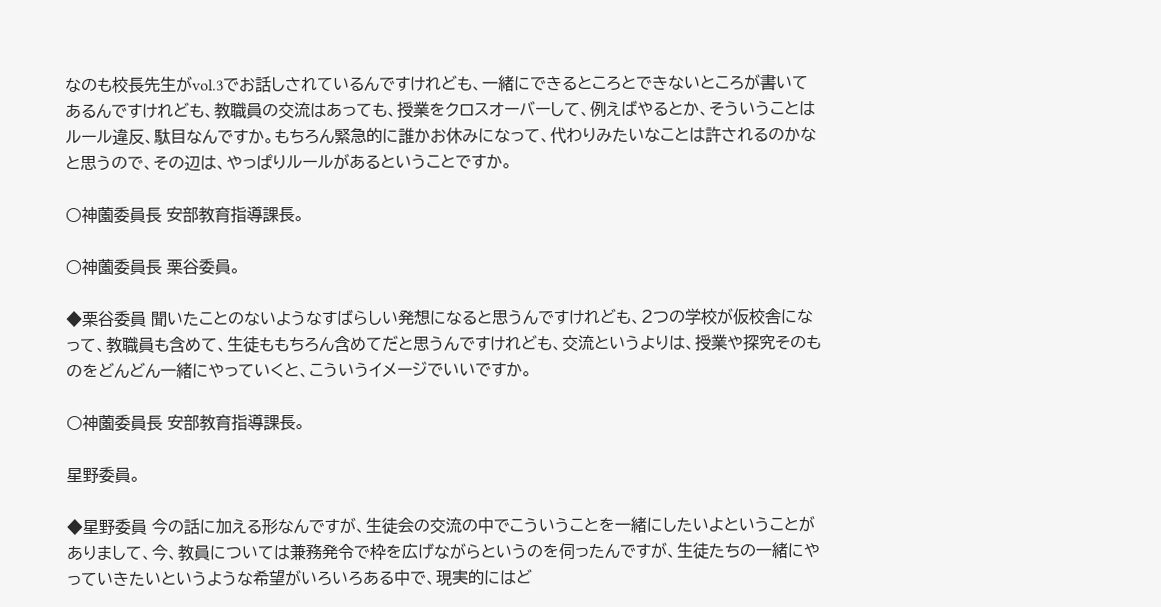なのも校長先生がvol.3でお話しされているんですけれども、一緒にできるところとできないところが書いてあるんですけれども、教職員の交流はあっても、授業をクロスオーバーして、例えばやるとか、そういうことはルール違反、駄目なんですか。もちろん緊急的に誰かお休みになって、代わりみたいなことは許されるのかなと思うので、その辺は、やっぱりルールがあるということですか。

○神薗委員長 安部教育指導課長。

○神薗委員長 栗谷委員。

◆栗谷委員 聞いたことのないようなすばらしい発想になると思うんですけれども、2つの学校が仮校舎になって、教職員も含めて、生徒ももちろん含めてだと思うんですけれども、交流というよりは、授業や探究そのものをどんどん一緒にやっていくと、こういうイメージでいいですか。

○神薗委員長 安部教育指導課長。

星野委員。

◆星野委員 今の話に加える形なんですが、生徒会の交流の中でこういうことを一緒にしたいよということがありまして、今、教員については兼務発令で枠を広げながらというのを伺ったんですが、生徒たちの一緒にやっていきたいというような希望がいろいろある中で、現実的にはど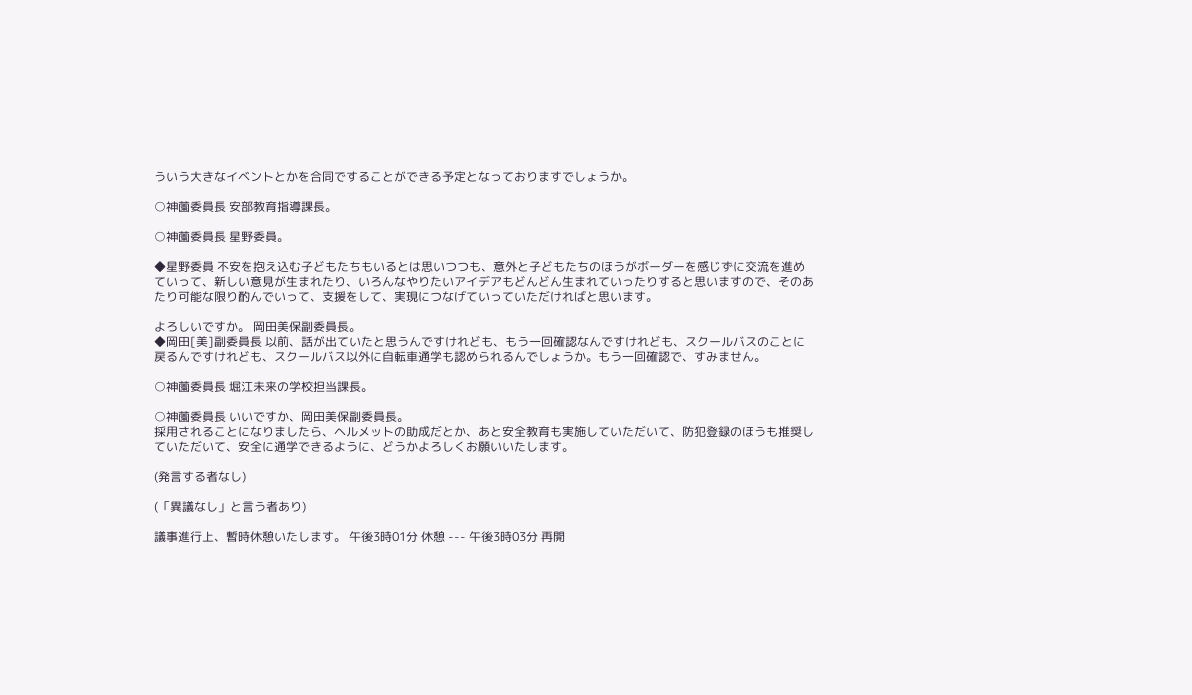ういう大きなイベントとかを合同ですることができる予定となっておりますでしょうか。

○神薗委員長 安部教育指導課長。

○神薗委員長 星野委員。

◆星野委員 不安を抱え込む子どもたちもいるとは思いつつも、意外と子どもたちのほうがボーダーを感じずに交流を進めていって、新しい意見が生まれたり、いろんなやりたいアイデアもどんどん生まれていったりすると思いますので、そのあたり可能な限り酌んでいって、支援をして、実現につなげていっていただければと思います。

よろしいですか。 岡田美保副委員長。
◆岡田[美]副委員長 以前、話が出ていたと思うんですけれども、もう一回確認なんですけれども、スクールバスのことに戻るんですけれども、スクールバス以外に自転車通学も認められるんでしょうか。もう一回確認で、すみません。

○神薗委員長 堀江未来の学校担当課長。

○神薗委員長 いいですか、岡田美保副委員長。
採用されることになりましたら、ヘルメットの助成だとか、あと安全教育も実施していただいて、防犯登録のほうも推奨していただいて、安全に通学できるように、どうかよろしくお願いいたします。

(発言する者なし)

(「異議なし」と言う者あり)

議事進行上、暫時休憩いたします。 午後3時01分 休憩 --- 午後3時03分 再開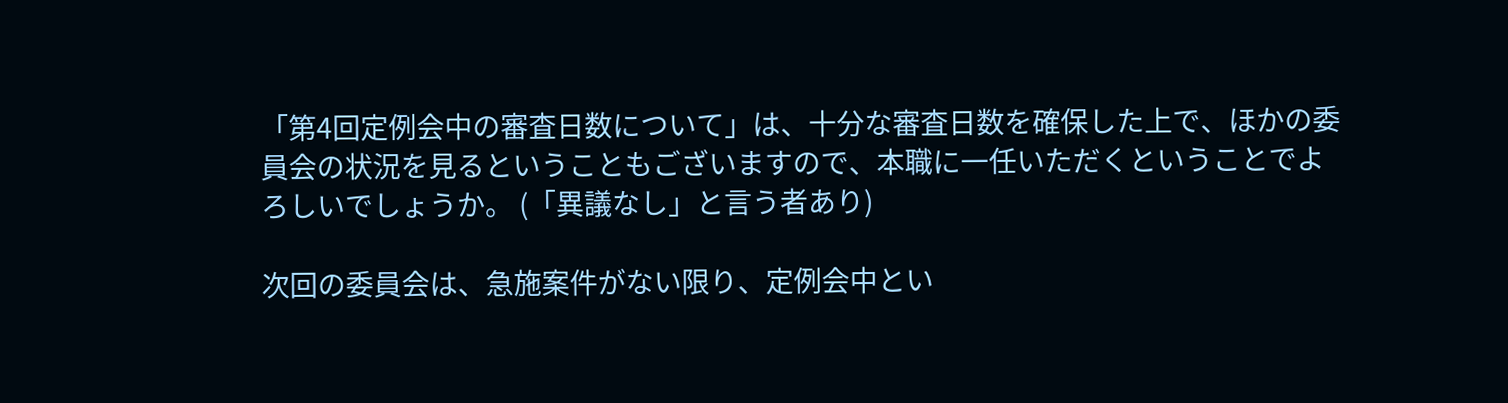「第4回定例会中の審査日数について」は、十分な審査日数を確保した上で、ほかの委員会の状況を見るということもございますので、本職に一任いただくということでよろしいでしょうか。 (「異議なし」と言う者あり)

次回の委員会は、急施案件がない限り、定例会中とい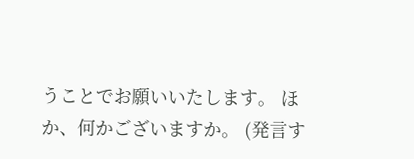うことでお願いいたします。 ほか、何かございますか。 (発言す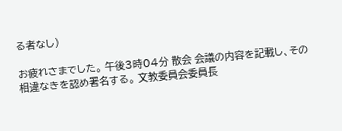る者なし)

お疲れさまでした。 午後3時04分 散会 会議の内容を記載し、その相違なきを認め署名する。 文教委員会委員長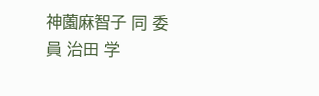神薗麻智子 同 委員 治田 学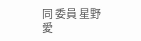同 委員 星野 愛